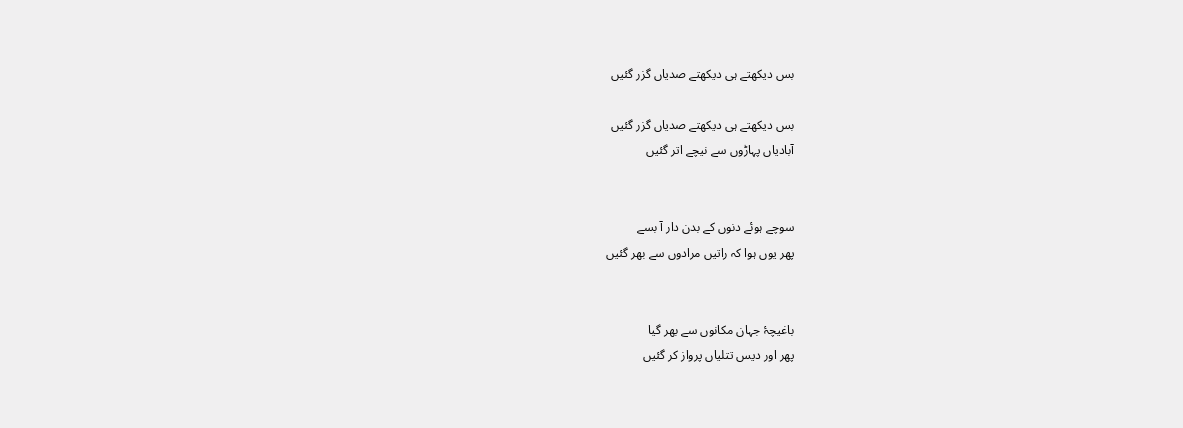بس دیکھتے ہی دیکھتے صدیاں گزر گئیں

بس دیکھتے ہی دیکھتے صدیاں گزر گئیں
آبادیاں پہاڑوں سے نیچے اتر گئیں


سوچے ہوئے دنوں کے بدن دار آ بسے
پھر یوں ہوا کہ راتیں مرادوں سے بھر گئیں


باغیچۂ جہان مکانوں سے بھر گیا
پھر اور دیس تتلیاں پرواز کر گئیں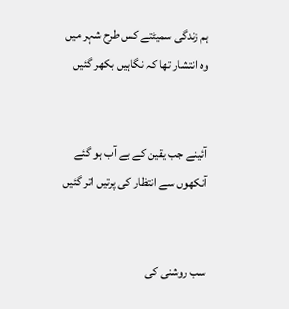ہم زندگی سمیٹتے کس طرح شہر میں
وہ انتشار تھا کہ نگاہیں بکھر گئیں


آئینے جب یقین کے بے آب ہو گئے
آنکھوں سے انتظار کی پرتیں اتر گئیں


سب روشنی کی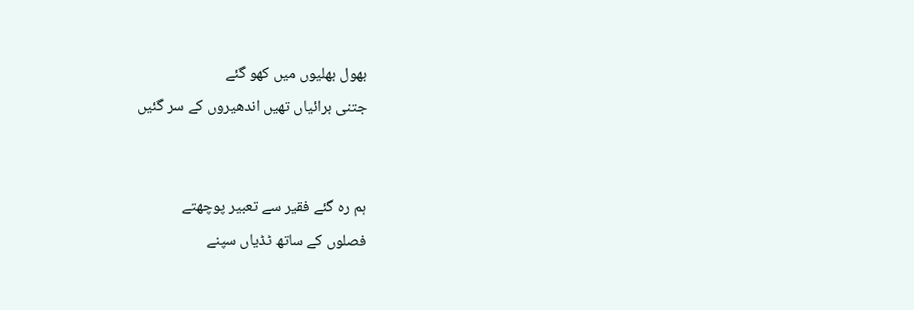بھول بھلیوں میں کھو گئے
جتنی برائیاں تھیں اندھیروں کے سر گئیں


ہم رہ گئے فقیر سے تعبیر پوچھتے
فصلوں کے ساتھ ٹڈیاں سپنے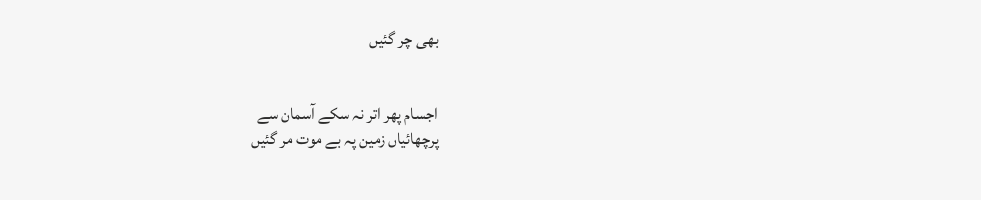بھی چر گئیں


اجسام پھر اتر نہ سکے آسمان سے
پرچھائیاں زمین پہ بے موت مر گئیں